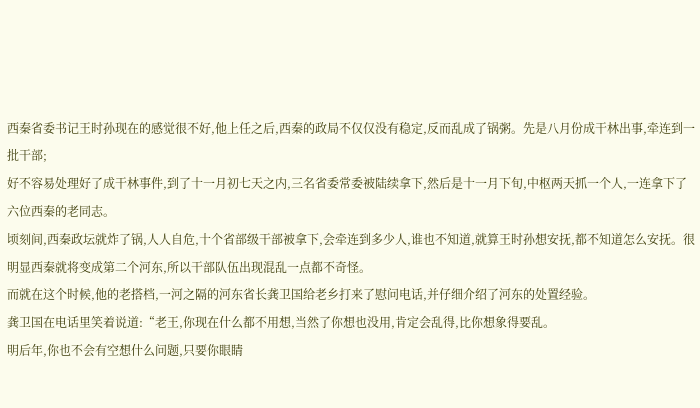西秦省委书记王时孙现在的感觉很不好,他上任之后,西秦的政局不仅仅没有稳定,反而乱成了锅粥。先是八月份成干林出事,牵连到一批干部;
好不容易处理好了成干林事件,到了十一月初七天之内,三名省委常委被陆续拿下,然后是十一月下旬,中枢两天抓一个人,一连拿下了六位西秦的老同志。
顷刻间,西秦政坛就炸了锅,人人自危,十个省部级干部被拿下,会牵连到多少人,谁也不知道,就算王时孙想安抚,都不知道怎么安抚。很明显西秦就将变成第二个河东,所以干部队伍出现混乱一点都不奇怪。
而就在这个时候,他的老搭档,一河之隔的河东省长龚卫国给老乡打来了慰问电话,并仔细介绍了河东的处置经验。
龚卫国在电话里笑着说道:“老王,你现在什么都不用想,当然了你想也没用,肯定会乱得,比你想象得要乱。
明后年,你也不会有空想什么问题,只要你眼睛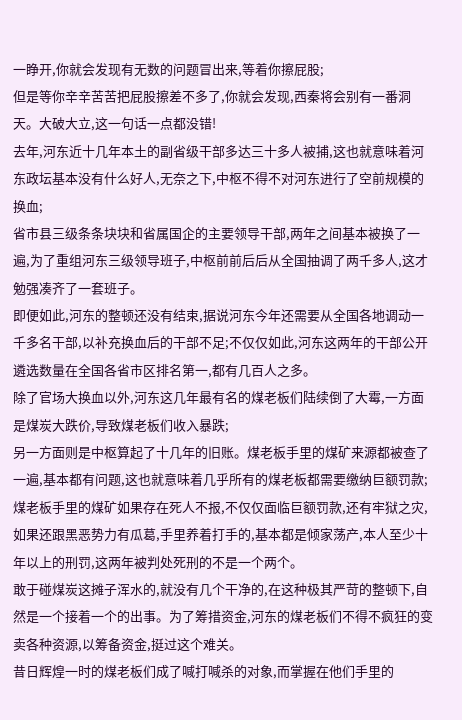一睁开,你就会发现有无数的问题冒出来,等着你擦屁股;
但是等你辛辛苦苦把屁股擦差不多了,你就会发现,西秦将会别有一番洞天。大破大立,这一句话一点都没错!
去年,河东近十几年本土的副省级干部多达三十多人被捕,这也就意味着河东政坛基本没有什么好人,无奈之下,中枢不得不对河东进行了空前规模的换血;
省市县三级条条块块和省属国企的主要领导干部,两年之间基本被换了一遍,为了重组河东三级领导班子,中枢前前后后从全国抽调了两千多人,这才勉强凑齐了一套班子。
即便如此,河东的整顿还没有结束,据说河东今年还需要从全国各地调动一千多名干部,以补充换血后的干部不足;不仅仅如此,河东这两年的干部公开遴选数量在全国各省市区排名第一,都有几百人之多。
除了官场大换血以外,河东这几年最有名的煤老板们陆续倒了大霉,一方面是煤炭大跌价,导致煤老板们收入暴跌;
另一方面则是中枢算起了十几年的旧账。煤老板手里的煤矿来源都被查了一遍,基本都有问题,这也就意味着几乎所有的煤老板都需要缴纳巨额罚款;
煤老板手里的煤矿如果存在死人不报,不仅仅面临巨额罚款,还有牢狱之灾,如果还跟黑恶势力有瓜葛,手里养着打手的,基本都是倾家荡产,本人至少十年以上的刑罚,这两年被判处死刑的不是一个两个。
敢于碰煤炭这摊子浑水的,就没有几个干净的,在这种极其严苛的整顿下,自然是一个接着一个的出事。为了筹措资金,河东的煤老板们不得不疯狂的变卖各种资源,以筹备资金,挺过这个难关。
昔日辉煌一时的煤老板们成了喊打喊杀的对象,而掌握在他们手里的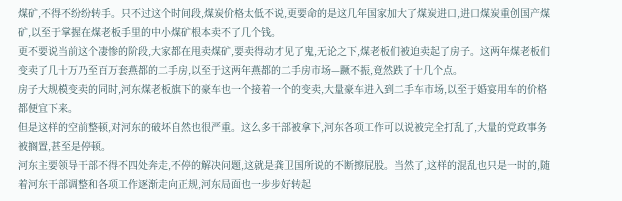煤矿,不得不纷纷转手。只不过这个时间段,煤炭价格太低不说,更要命的是这几年国家加大了煤炭进口,进口煤炭重创国产煤矿,以至于掌握在煤老板手里的中小煤矿根本卖不了几个钱。
更不要说当前这个凄惨的阶段,大家都在甩卖煤矿,要卖得动才见了鬼,无论之下,煤老板们被迫卖起了房子。这两年煤老板们变卖了几十万乃至百万套燕都的二手房,以至于这两年燕都的二手房市场—蹶不振,竟然跌了十几个点。
房子大规模变卖的同时,河东煤老板旗下的豪车也一个接着一个的变卖,大量豪车进入到二手车市场,以至于婚宴用车的价格都便宜下来。
但是这样的空前整顿,对河东的破坏自然也很严重。这么多干部被拿下,河东各项工作可以说被完全打乱了,大量的党政事务被搁置,甚至是停顿。
河东主要领导干部不得不四处奔走,不停的解决问题,这就是龚卫国所说的不断擦屁股。当然了,这样的混乱也只是一时的,随着河东干部调整和各项工作逐渐走向正规,河东局面也一步步好转起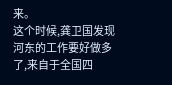来。
这个时候,龚卫国发现河东的工作要好做多了,来自于全国四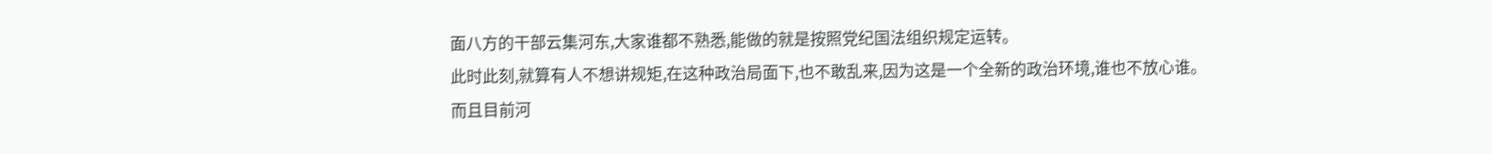面八方的干部云集河东,大家谁都不熟悉,能做的就是按照党纪国法组织规定运转。
此时此刻,就算有人不想讲规矩,在这种政治局面下,也不敢乱来,因为这是一个全新的政治环境,谁也不放心谁。
而且目前河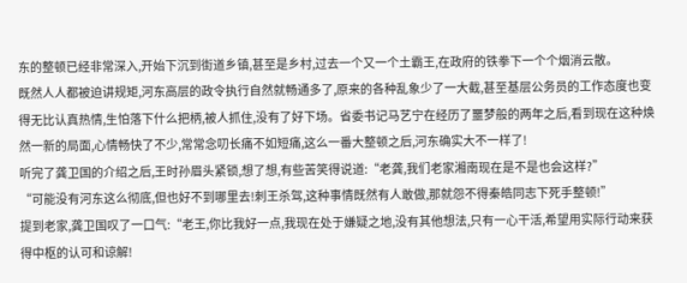东的整顿已经非常深入,开始下沉到街道乡镇,甚至是乡村,过去一个又一个土霸王,在政府的铁拳下一个个烟消云散。
既然人人都被迫讲规矩,河东高层的政令执行自然就畅通多了,原来的各种乱象少了一大截,甚至基层公务员的工作态度也变得无比认真热情,生怕落下什么把柄,被人抓住,没有了好下场。省委书记马艺宁在经历了噩梦般的两年之后,看到现在这种焕然一新的局面,心情畅快了不少,常常念叨长痛不如短痛,这么一番大整顿之后,河东确实大不一样了!
听完了龚卫国的介绍之后,王时孙眉头紧锁,想了想,有些苦笑得说道:“老龚,我们老家湘南现在是不是也会这样?”
“可能没有河东这么彻底,但也好不到哪里去!刺王杀驾,这种事情既然有人敢做,那就怨不得秦皓同志下死手整顿!”
提到老家,龚卫国叹了一口气:“老王,你比我好一点,我现在处于嫌疑之地,没有其他想法,只有一心干活,希望用实际行动来获得中枢的认可和谅解!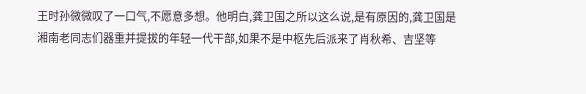王时孙微微叹了一口气,不愿意多想。他明白,龚卫国之所以这么说,是有原因的,龚卫国是湘南老同志们器重并提拔的年轻一代干部,如果不是中枢先后派来了肖秋希、吉坚等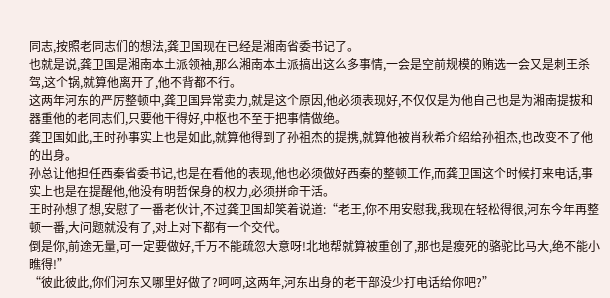同志,按照老同志们的想法,龚卫国现在已经是湘南省委书记了。
也就是说,龚卫国是湘南本土派领袖,那么湘南本土派搞出这么多事情,一会是空前规模的贿选一会又是刺王杀驾,这个锅,就算他离开了,他不背都不行。
这两年河东的严厉整顿中,龚卫国异常卖力,就是这个原因,他必须表现好,不仅仅是为他自己也是为湘南提拔和器重他的老同志们,只要他干得好,中枢也不至于把事情做绝。
龚卫国如此,王时孙事实上也是如此,就算他得到了孙祖杰的提携,就算他被肖秋希介绍给孙祖杰,也改变不了他的出身。
孙总让他担任西秦省委书记,也是在看他的表现,他也必须做好西秦的整顿工作,而龚卫国这个时候打来电话,事实上也是在提醒他,他没有明哲保身的权力,必须拼命干活。
王时孙想了想,安慰了一番老伙计,不过龚卫国却笑着说道:“老王,你不用安慰我,我现在轻松得很,河东今年再整顿一番,大问题就没有了,对上对下都有一个交代。
倒是你,前途无量,可一定要做好,千万不能疏忽大意呀!北地帮就算被重创了,那也是瘦死的骆驼比马大,绝不能小瞧得!”
“彼此彼此,你们河东又哪里好做了?呵呵,这两年,河东出身的老干部没少打电话给你吧?”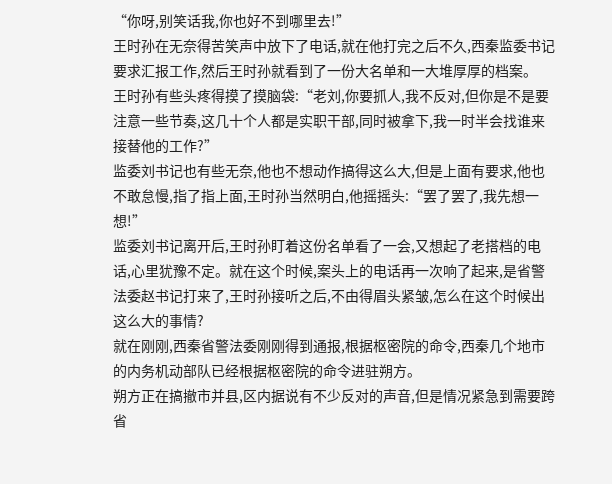“你呀,别笑话我,你也好不到哪里去!”
王时孙在无奈得苦笑声中放下了电话,就在他打完之后不久,西秦监委书记要求汇报工作,然后王时孙就看到了一份大名单和一大堆厚厚的档案。
王时孙有些头疼得摸了摸脑袋:“老刘,你要抓人,我不反对,但你是不是要注意一些节奏,这几十个人都是实职干部,同时被拿下,我一时半会找谁来接替他的工作?”
监委刘书记也有些无奈,他也不想动作搞得这么大,但是上面有要求,他也不敢怠慢,指了指上面,王时孙当然明白,他摇摇头:“罢了罢了,我先想一想!”
监委刘书记离开后,王时孙盯着这份名单看了一会,又想起了老搭档的电话,心里犹豫不定。就在这个时候,案头上的电话再一次响了起来,是省警法委赵书记打来了,王时孙接听之后,不由得眉头紧皱,怎么在这个时候出这么大的事情?
就在刚刚,西秦省警法委刚刚得到通报,根据枢密院的命令,西秦几个地市的内务机动部队已经根据枢密院的命令进驻朔方。
朔方正在搞撤市并县,区内据说有不少反对的声音,但是情况紧急到需要跨省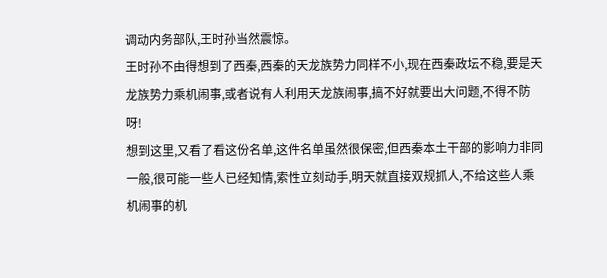调动内务部队,王时孙当然震惊。
王时孙不由得想到了西秦,西秦的天龙族势力同样不小,现在西秦政坛不稳,要是天龙族势力乘机闹事,或者说有人利用天龙族闹事,搞不好就要出大问题,不得不防呀!
想到这里,又看了看这份名单,这件名单虽然很保密,但西秦本土干部的影响力非同一般,很可能一些人已经知情,索性立刻动手,明天就直接双规抓人,不给这些人乘机闹事的机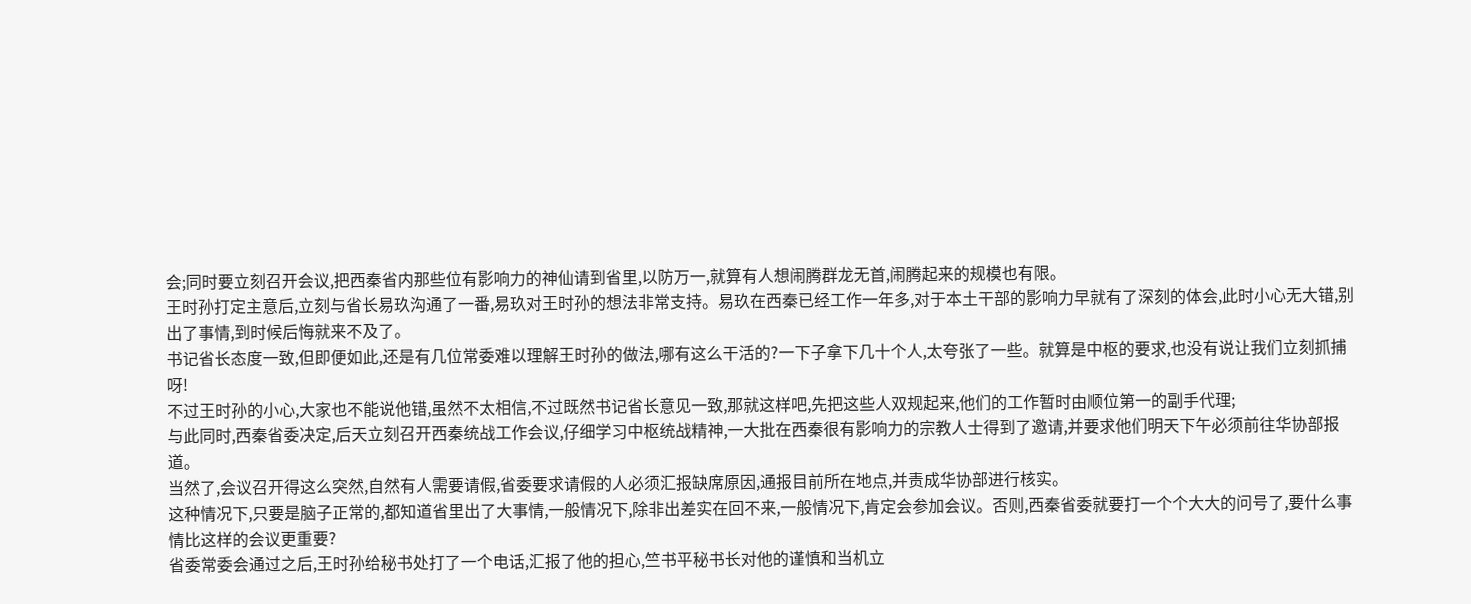会;同时要立刻召开会议,把西秦省内那些位有影响力的神仙请到省里,以防万一,就算有人想闹腾群龙无首,闹腾起来的规模也有限。
王时孙打定主意后,立刻与省长易玖沟通了一番,易玖对王时孙的想法非常支持。易玖在西秦已经工作一年多,对于本土干部的影响力早就有了深刻的体会,此时小心无大错,别出了事情,到时候后悔就来不及了。
书记省长态度一致,但即便如此,还是有几位常委难以理解王时孙的做法,哪有这么干活的?一下子拿下几十个人,太夸张了一些。就算是中枢的要求,也没有说让我们立刻抓捕呀!
不过王时孙的小心,大家也不能说他错,虽然不太相信,不过既然书记省长意见一致,那就这样吧,先把这些人双规起来,他们的工作暂时由顺位第一的副手代理;
与此同时,西秦省委决定,后天立刻召开西秦统战工作会议,仔细学习中枢统战精神,一大批在西秦很有影响力的宗教人士得到了邀请,并要求他们明天下午必须前往华协部报道。
当然了,会议召开得这么突然,自然有人需要请假,省委要求请假的人必须汇报缺席原因,通报目前所在地点,并责成华协部进行核实。
这种情况下,只要是脑子正常的,都知道省里出了大事情,一般情况下,除非出差实在回不来,一般情况下,肯定会参加会议。否则,西秦省委就要打一个个大大的问号了,要什么事情比这样的会议更重要?
省委常委会通过之后,王时孙给秘书处打了一个电话,汇报了他的担心,竺书平秘书长对他的谨慎和当机立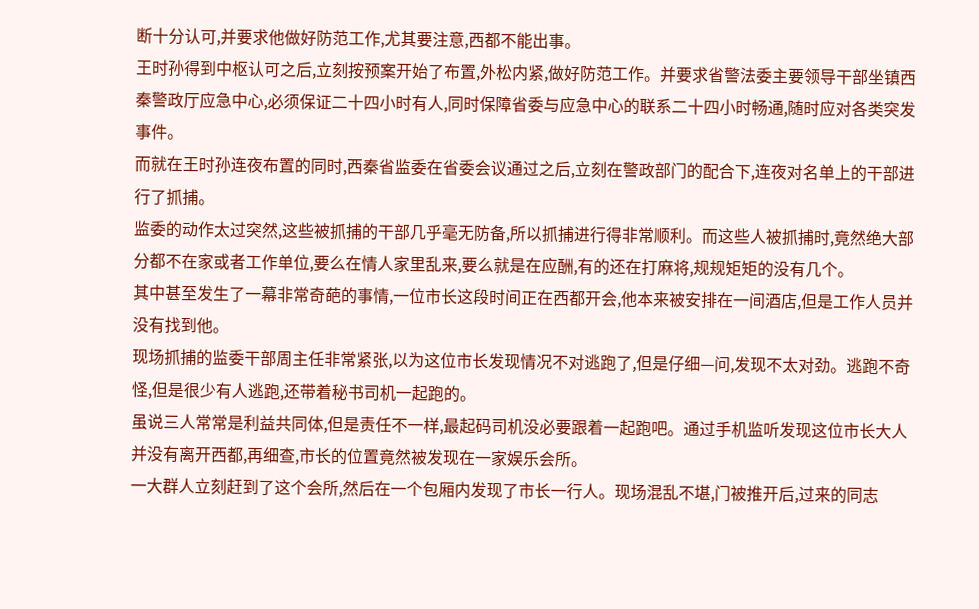断十分认可,并要求他做好防范工作,尤其要注意,西都不能出事。
王时孙得到中枢认可之后,立刻按预案开始了布置,外松内紧,做好防范工作。并要求省警法委主要领导干部坐镇西秦警政厅应急中心,必须保证二十四小时有人,同时保障省委与应急中心的联系二十四小时畅通,随时应对各类突发事件。
而就在王时孙连夜布置的同时,西秦省监委在省委会议通过之后,立刻在警政部门的配合下,连夜对名单上的干部进行了抓捕。
监委的动作太过突然,这些被抓捕的干部几乎毫无防备,所以抓捕进行得非常顺利。而这些人被抓捕时,竟然绝大部分都不在家或者工作单位,要么在情人家里乱来,要么就是在应酬,有的还在打麻将,规规矩矩的没有几个。
其中甚至发生了一幕非常奇葩的事情,一位市长这段时间正在西都开会,他本来被安排在一间酒店,但是工作人员并没有找到他。
现场抓捕的监委干部周主任非常紧张,以为这位市长发现情况不对逃跑了,但是仔细—问,发现不太对劲。逃跑不奇怪,但是很少有人逃跑,还带着秘书司机一起跑的。
虽说三人常常是利益共同体,但是责任不一样,最起码司机没必要跟着一起跑吧。通过手机监听发现这位市长大人并没有离开西都,再细查,市长的位置竟然被发现在一家娱乐会所。
一大群人立刻赶到了这个会所,然后在一个包厢内发现了市长一行人。现场混乱不堪,门被推开后,过来的同志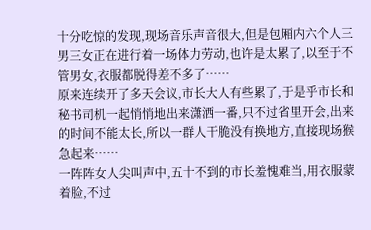十分吃惊的发现,现场音乐声音很大,但是包厢内六个人三男三女正在进行着一场体力劳动,也许是太累了,以至于不管男女,衣服都脱得差不多了……
原来连续开了多天会议,市长大人有些累了,于是乎市长和秘书司机一起悄悄地出来潇洒一番,只不过省里开会,出来的时间不能太长,所以一群人干脆没有换地方,直接现场猴急起来……
一阵阵女人尖叫声中,五十不到的市长羞愧难当,用衣服蒙着脸,不过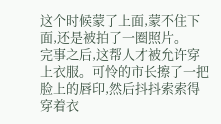这个时候蒙了上面,蒙不住下面,还是被拍了一圈照片。
完事之后,这帮人才被允许穿上衣服。可怜的市长擦了一把脸上的唇印,然后抖抖索索得穿着衣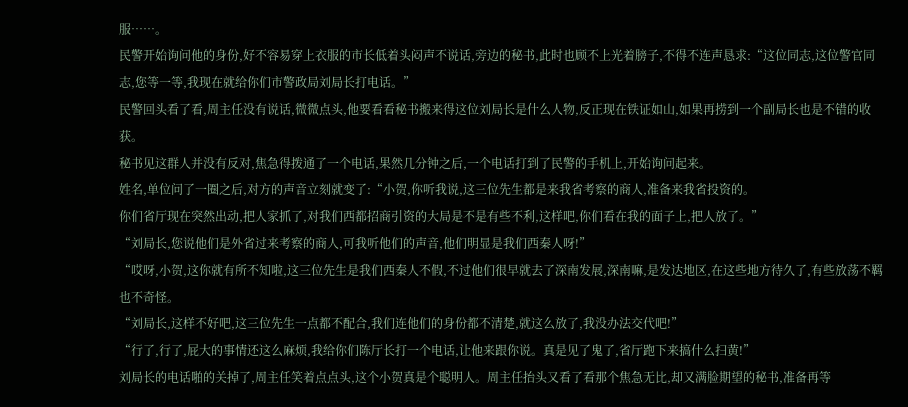服……。
民警开始询问他的身份,好不容易穿上衣服的市长低着头闷声不说话,旁边的秘书,此时也顾不上光着膀子,不得不连声恳求:“这位同志,这位警官同志,您等一等,我现在就给你们市警政局刘局长打电话。”
民警回头看了看,周主任没有说话,微微点头,他要看看秘书搬来得这位刘局长是什么人物,反正现在铁证如山,如果再捞到一个副局长也是不错的收获。
秘书见这群人并没有反对,焦急得拨通了一个电话,果然几分钟之后,一个电话打到了民警的手机上,开始询问起来。
姓名,单位问了一圈之后,对方的声音立刻就变了:“小贺,你听我说,这三位先生都是来我省考察的商人,准备来我省投资的。
你们省厅现在突然出动,把人家抓了,对我们西都招商引资的大局是不是有些不利,这样吧,你们看在我的面子上,把人放了。”
“刘局长,您说他们是外省过来考察的商人,可我听他们的声音,他们明显是我们西秦人呀!”
“哎呀,小贺,这你就有所不知啦,这三位先生是我们西秦人不假,不过他们很早就去了深南发展,深南嘛,是发达地区,在这些地方待久了,有些放荡不羁也不奇怪。
“刘局长,这样不好吧,这三位先生一点都不配合,我们连他们的身份都不清楚,就这么放了,我没办法交代吧!”
“行了,行了,屁大的事情还这么麻烦,我给你们陈厅长打一个电话,让他来跟你说。真是见了鬼了,省厅跑下来搞什么扫黄!”
刘局长的电话啪的关掉了,周主任笑着点点头,这个小贺真是个聪明人。周主任抬头又看了看那个焦急无比,却又满脸期望的秘书,准备再等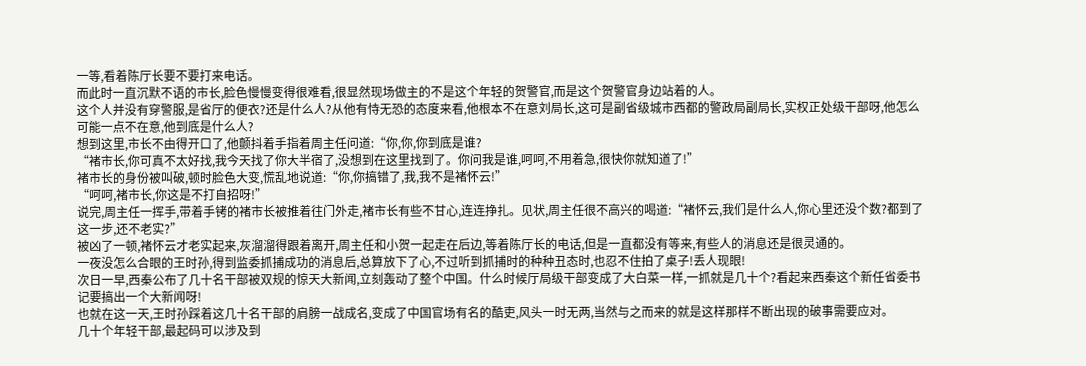一等,看着陈厅长要不要打来电话。
而此时一直沉默不语的市长,脸色慢慢变得很难看,很显然现场做主的不是这个年轻的贺警官,而是这个贺警官身边站着的人。
这个人并没有穿警服,是省厅的便衣?还是什么人?从他有恃无恐的态度来看,他根本不在意刘局长,这可是副省级城市西都的警政局副局长,实权正处级干部呀,他怎么可能一点不在意,他到底是什么人?
想到这里,市长不由得开口了,他颤抖着手指着周主任问道:“你,你,你到底是谁?
“褚市长,你可真不太好找,我今天找了你大半宿了,没想到在这里找到了。你问我是谁,呵呵,不用着急,很快你就知道了!”
褚市长的身份被叫破,顿时脸色大变,慌乱地说道:“你,你搞错了,我,我不是褚怀云!”
“呵呵,褚市长,你这是不打自招呀!”
说完,周主任一挥手,带着手铐的褚市长被推着往门外走,褚市长有些不甘心,连连挣扎。见状,周主任很不高兴的喝道:“褚怀云,我们是什么人,你心里还没个数?都到了这一步,还不老实?”
被凶了一顿,褚怀云才老实起来,灰溜溜得跟着离开,周主任和小贺一起走在后边,等着陈厅长的电话,但是一直都没有等来,有些人的消息还是很灵通的。
一夜没怎么合眼的王时孙,得到监委抓捕成功的消息后,总算放下了心,不过听到抓捕时的种种丑态时,也忍不住拍了桌子!丢人现眼!
次日一早,西秦公布了几十名干部被双规的惊天大新闻,立刻轰动了整个中国。什么时候厅局级干部变成了大白菜一样,一抓就是几十个?看起来西秦这个新任省委书记要搞出一个大新闻呀!
也就在这一天,王时孙踩着这几十名干部的肩膀一战成名,变成了中国官场有名的酷吏,风头一时无两,当然与之而来的就是这样那样不断出现的破事需要应对。
几十个年轻干部,最起码可以涉及到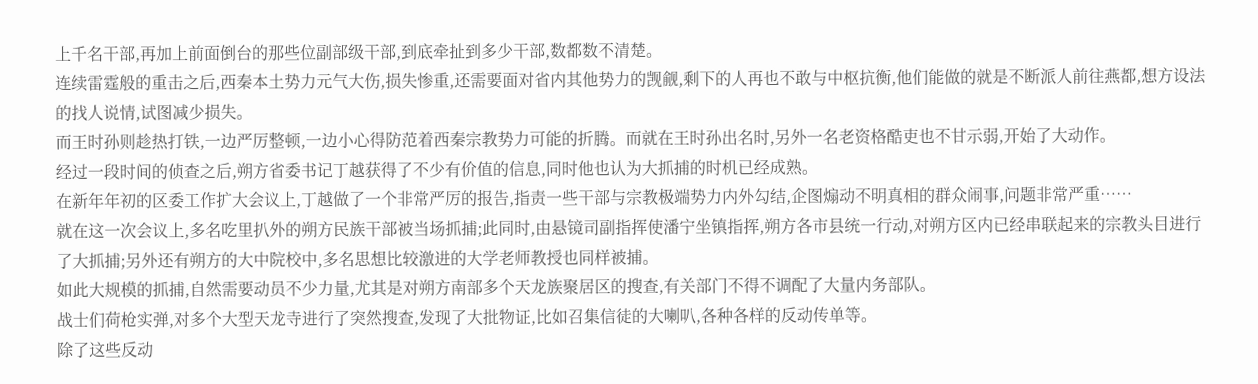上千名干部,再加上前面倒台的那些位副部级干部,到底牵扯到多少干部,数都数不清楚。
连续雷霆般的重击之后,西秦本土势力元气大伤,损失惨重,还需要面对省内其他势力的觊觎,剩下的人再也不敢与中枢抗衡,他们能做的就是不断派人前往燕都,想方设法的找人说情,试图减少损失。
而王时孙则趁热打铁,一边严厉整顿,一边小心得防范着西秦宗教势力可能的折腾。而就在王时孙出名时,另外一名老资格酷吏也不甘示弱,开始了大动作。
经过一段时间的侦查之后,朔方省委书记丁越获得了不少有价值的信息,同时他也认为大抓捕的时机已经成熟。
在新年年初的区委工作扩大会议上,丁越做了一个非常严厉的报告,指责一些干部与宗教极端势力内外勾结,企图煽动不明真相的群众闹事,问题非常严重……
就在这一次会议上,多名吃里扒外的朔方民族干部被当场抓捕;此同时,由悬镜司副指挥使潘宁坐镇指挥,朔方各市县统一行动,对朔方区内已经串联起来的宗教头目进行了大抓捕;另外还有朔方的大中院校中,多名思想比较激进的大学老师教授也同样被捕。
如此大规模的抓捕,自然需要动员不少力量,尤其是对朔方南部多个天龙族聚居区的搜查,有关部门不得不调配了大量内务部队。
战士们荷枪实弹,对多个大型天龙寺进行了突然搜查,发现了大批物证,比如召集信徒的大喇叭,各种各样的反动传单等。
除了这些反动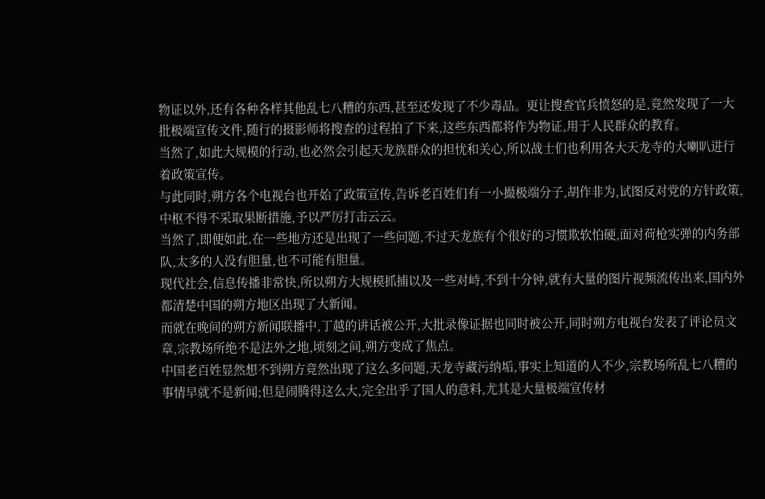物证以外,还有各种各样其他乱七八糟的东西,甚至还发现了不少毒品。更让搜查官兵愤怒的是,竟然发现了一大批极端宣传文件,随行的摄影师将搜查的过程拍了下来,这些东西都将作为物证,用于人民群众的教育。
当然了,如此大规模的行动,也必然会引起天龙族群众的担忧和关心,所以战士们也利用各大天龙寺的大喇叭进行着政策宣传。
与此同时,朔方各个电视台也开始了政策宣传,告诉老百姓们有一小撮极端分子,胡作非为,试图反对党的方针政策,中枢不得不采取果断措施,予以严厉打击云云。
当然了,即便如此,在一些地方还是出现了一些问题,不过天龙族有个很好的习惯欺软怕硬,面对荷枪实弹的内务部队,太多的人没有胆量,也不可能有胆量。
现代社会,信息传播非常快,所以朔方大规模抓捕以及一些对峙,不到十分钟,就有大量的图片视频流传出来,国内外都清楚中国的朔方地区出现了大新闻。
而就在晚间的朔方新闻联播中,丁越的讲话被公开,大批录像证据也同时被公开,同时朔方电视台发表了评论员文章,宗教场所绝不是法外之地,顷刻之间,朔方变成了焦点。
中国老百姓显然想不到朔方竟然出现了这么多问题,天龙寺藏污纳垢,事实上知道的人不少,宗教场所乱七八糟的事情早就不是新闻;但是闹腾得这么大,完全出乎了国人的意料,尤其是大量极端宣传材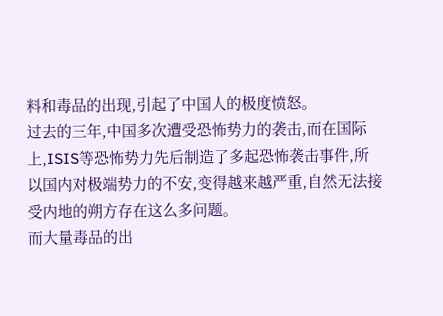料和毒品的出现,引起了中国人的极度愤怒。
过去的三年,中国多次遭受恐怖势力的袭击,而在国际上,ISIS等恐怖势力先后制造了多起恐怖袭击事件,所以国内对极端势力的不安,变得越来越严重,自然无法接受内地的朔方存在这么多问题。
而大量毒品的出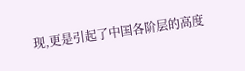现,更是引起了中国各阶层的高度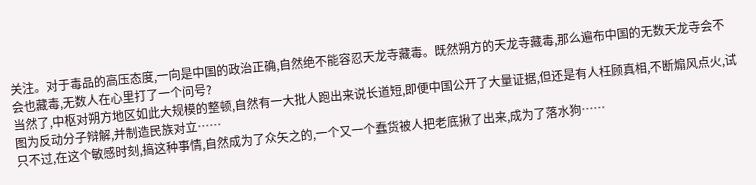关注。对于毒品的高压态度,一向是中国的政治正确,自然绝不能容忍天龙寺藏毒。既然朔方的天龙寺藏毒,那么遍布中国的无数天龙寺会不会也藏毒,无数人在心里打了一个问号?
当然了,中枢对朔方地区如此大规模的整顿,自然有一大批人跑出来说长道短,即便中国公开了大量证据,但还是有人枉顾真相,不断煽风点火,试图为反动分子辩解,并制造民族对立……
只不过,在这个敏感时刻,搞这种事情,自然成为了众矢之的,一个又一个蠢货被人把老底揪了出来,成为了落水狗……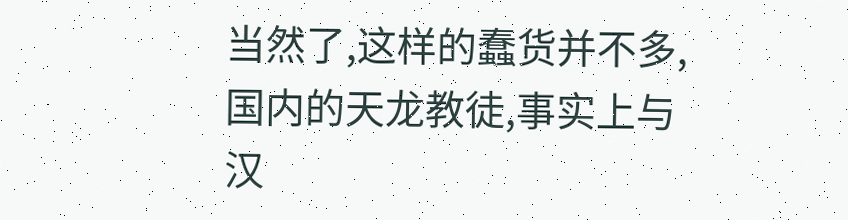当然了,这样的蠢货并不多,国内的天龙教徒,事实上与汉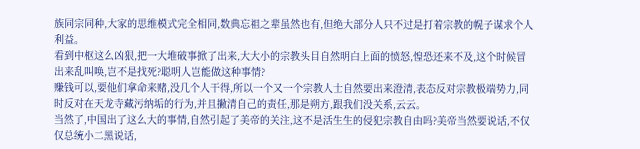族同宗同种,大家的思维模式完全相同,数典忘祖之辈虽然也有,但绝大部分人只不过是打着宗教的幌子谋求个人利益。
看到中枢这么凶狠,把一大堆破事掀了出来,大大小的宗教头目自然明白上面的愤怒,惶恐还来不及,这个时候冒出来乱叫唤,岂不是找死?聪明人岂能做这种事情?
赚钱可以,要他们拿命来赌,没几个人干得,所以一个又一个宗教人士自然要出来澄清,表态反对宗教极端势力,同时反对在天龙寺藏污纳垢的行为,并且撇清自己的责任,那是朔方,跟我们没关系,云云。
当然了,中国出了这么大的事情,自然引起了美帝的关注,这不是活生生的侵犯宗教自由吗?美帝当然要说话,不仅仅总统小二黑说话,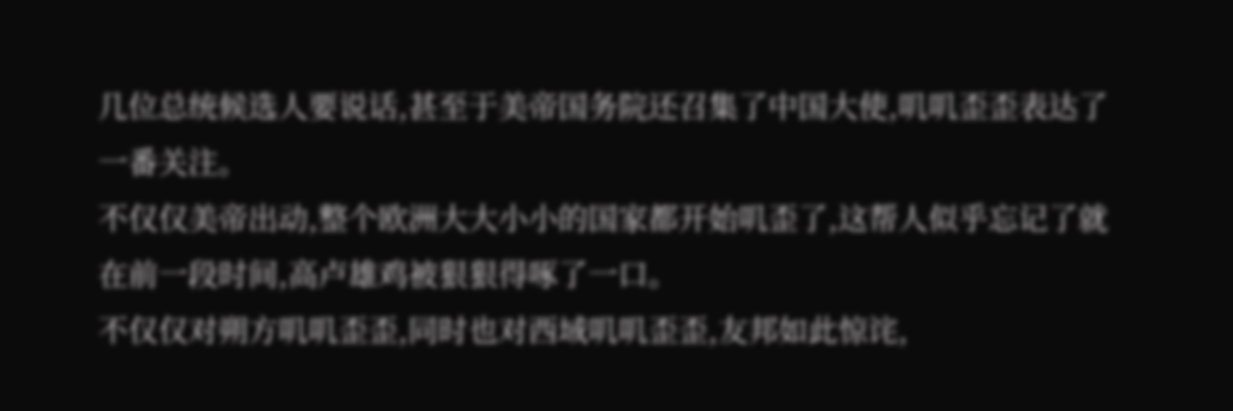几位总统候选人要说话,甚至于美帝国务院还召集了中国大使,叽叽歪歪表达了一番关注。
不仅仅美帝出动,整个欧洲大大小小的国家都开始叽歪了,这帮人似乎忘记了就在前一段时间,高卢雄鸡被狠狠得啄了一口。
不仅仅对朔方叽叽歪歪,同时也对西域叽叽歪歪,友邦如此惊诧,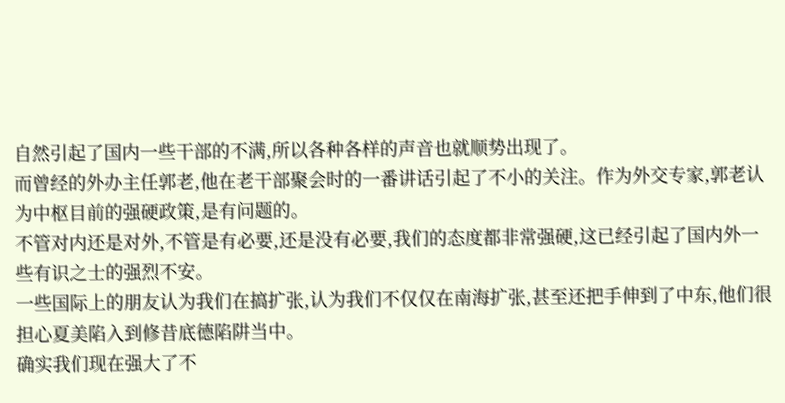自然引起了国内一些干部的不满,所以各种各样的声音也就顺势出现了。
而曾经的外办主任郭老,他在老干部聚会时的一番讲话引起了不小的关注。作为外交专家,郭老认为中枢目前的强硬政策,是有问题的。
不管对内还是对外,不管是有必要,还是没有必要,我们的态度都非常强硬,这已经引起了国内外一些有识之士的强烈不安。
一些国际上的朋友认为我们在搞扩张,认为我们不仅仅在南海扩张,甚至还把手伸到了中东,他们很担心夏美陷入到修昔底德陷阱当中。
确实我们现在强大了不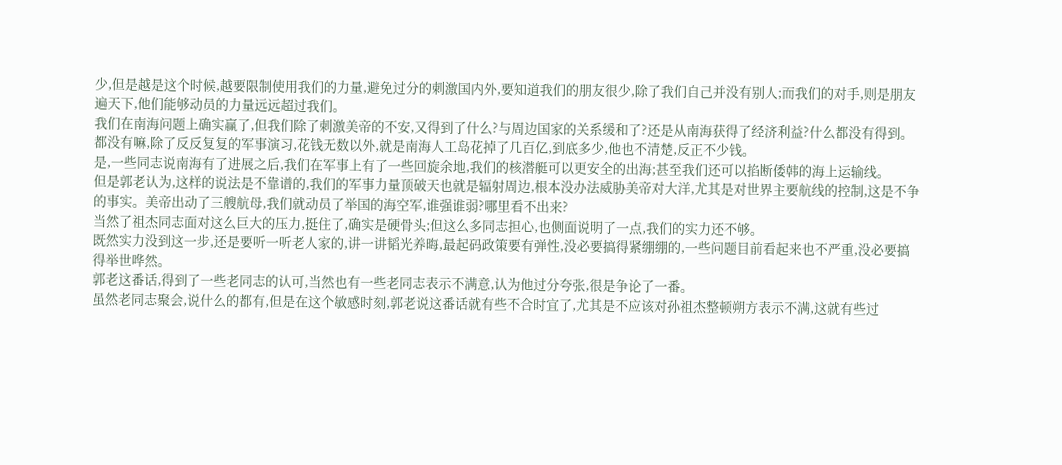少,但是越是这个时候,越要限制使用我们的力量,避免过分的刺激国内外,要知道我们的朋友很少,除了我们自己并没有别人;而我们的对手,则是朋友遍天下,他们能够动员的力量远远超过我们。
我们在南海问题上确实赢了,但我们除了刺激美帝的不安,又得到了什么?与周边国家的关系缓和了?还是从南海获得了经济利益?什么都没有得到。
都没有嘛,除了反反复复的军事演习,花钱无数以外,就是南海人工岛花掉了几百亿,到底多少,他也不清楚,反正不少钱。
是,一些同志说南海有了进展之后,我们在军事上有了一些回旋余地,我们的核潜艇可以更安全的出海;甚至我们还可以掐断倭韩的海上运输线。
但是郭老认为,这样的说法是不靠谱的,我们的军事力量顶破天也就是辐射周边,根本没办法威胁美帝对大洋,尤其是对世界主要航线的控制,这是不争的事实。美帝出动了三艘航母,我们就动员了举国的海空军,谁强谁弱?哪里看不出来?
当然了祖杰同志面对这么巨大的压力,挺住了,确实是硬骨头;但这么多同志担心,也侧面说明了一点,我们的实力还不够。
既然实力没到这一步,还是要听一听老人家的,讲一讲韬光养晦,最起码政策要有弹性,没必要搞得紧绷绷的,一些问题目前看起来也不严重,没必要搞得举世哗然。
郭老这番话,得到了一些老同志的认可,当然也有一些老同志表示不满意,认为他过分夸张,很是争论了一番。
虽然老同志聚会,说什么的都有,但是在这个敏感时刻,郭老说这番话就有些不合时宜了,尤其是不应该对孙祖杰整顿朔方表示不满,这就有些过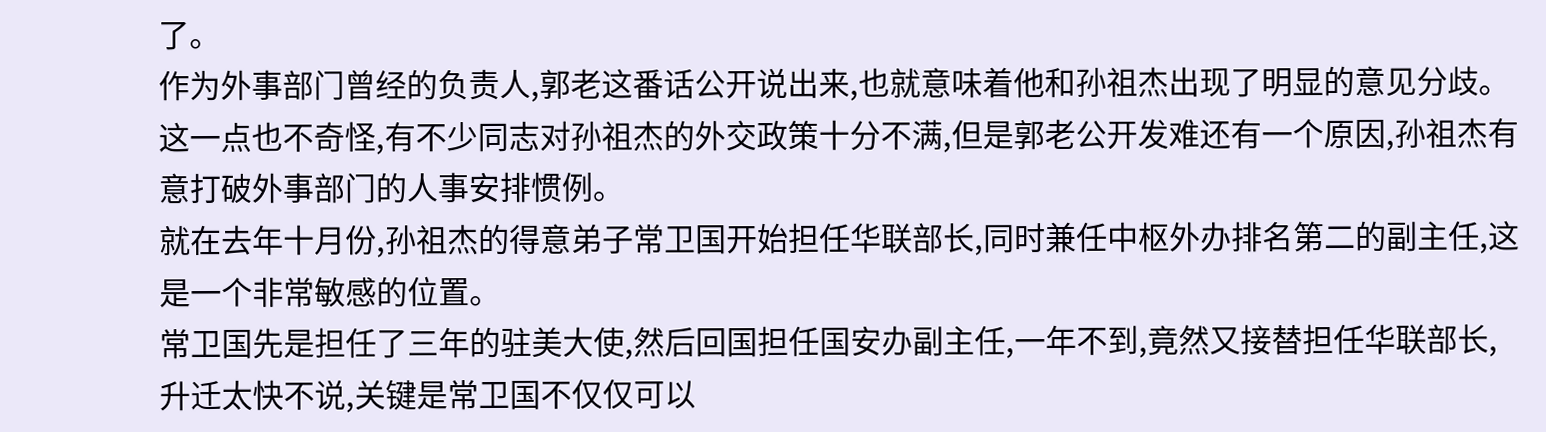了。
作为外事部门曾经的负责人,郭老这番话公开说出来,也就意味着他和孙祖杰出现了明显的意见分歧。
这一点也不奇怪,有不少同志对孙祖杰的外交政策十分不满,但是郭老公开发难还有一个原因,孙祖杰有意打破外事部门的人事安排惯例。
就在去年十月份,孙祖杰的得意弟子常卫国开始担任华联部长,同时兼任中枢外办排名第二的副主任,这是一个非常敏感的位置。
常卫国先是担任了三年的驻美大使,然后回国担任国安办副主任,一年不到,竟然又接替担任华联部长,升迁太快不说,关键是常卫国不仅仅可以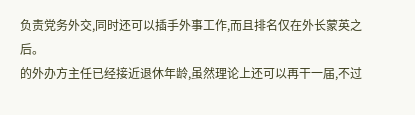负责党务外交,同时还可以插手外事工作,而且排名仅在外长蒙英之后。
的外办方主任已经接近退休年龄,虽然理论上还可以再干一届,不过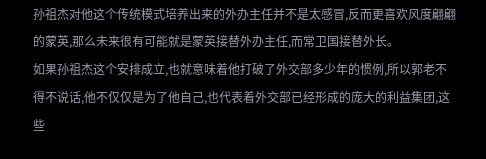孙祖杰对他这个传统模式培养出来的外办主任并不是太感冒,反而更喜欢风度翩翩的蒙英,那么未来很有可能就是蒙英接替外办主任,而常卫国接替外长。
如果孙祖杰这个安排成立,也就意味着他打破了外交部多少年的惯例,所以郭老不得不说话,他不仅仅是为了他自己,也代表着外交部已经形成的庞大的利益集团,这些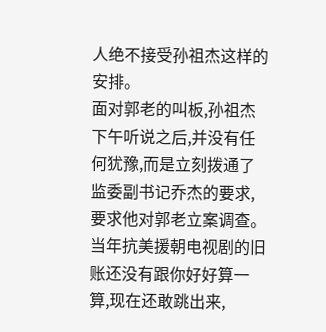人绝不接受孙祖杰这样的安排。
面对郭老的叫板,孙祖杰下午听说之后,并没有任何犹豫,而是立刻拨通了监委副书记乔杰的要求,要求他对郭老立案调查。
当年抗美援朝电视剧的旧账还没有跟你好好算一算,现在还敢跳出来,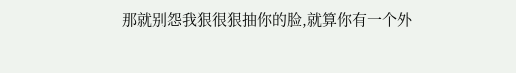那就别怨我狠很狠抽你的脸,就算你有一个外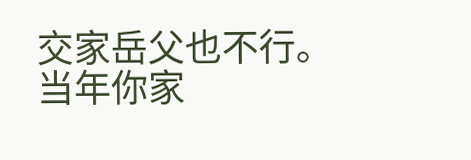交家岳父也不行。当年你家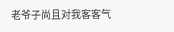老爷子尚且对我客客气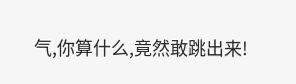气,你算什么,竟然敢跳出来!